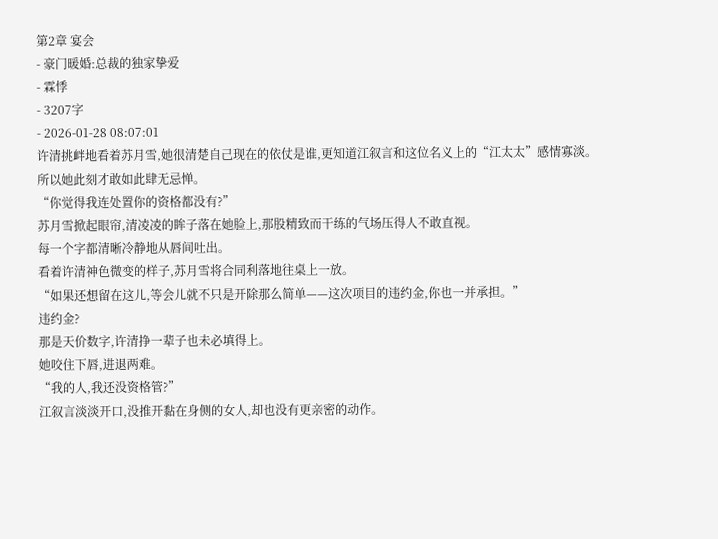第2章 宴会
- 豪门暖婚:总裁的独家挚爱
- 霖悸
- 3207字
- 2026-01-28 08:07:01
许清挑衅地看着苏月雪,她很清楚自己现在的依仗是谁,更知道江叙言和这位名义上的“江太太”感情寡淡。
所以她此刻才敢如此肆无忌惮。
“你觉得我连处置你的资格都没有?”
苏月雪掀起眼帘,清凌凌的眸子落在她脸上,那股精致而干练的气场压得人不敢直视。
每一个字都清晰冷静地从唇间吐出。
看着许清神色微变的样子,苏月雪将合同利落地往桌上一放。
“如果还想留在这儿,等会儿就不只是开除那么简单——这次项目的违约金,你也一并承担。”
违约金?
那是天价数字,许清挣一辈子也未必填得上。
她咬住下唇,进退两难。
“我的人,我还没资格管?”
江叙言淡淡开口,没推开黏在身侧的女人,却也没有更亲密的动作。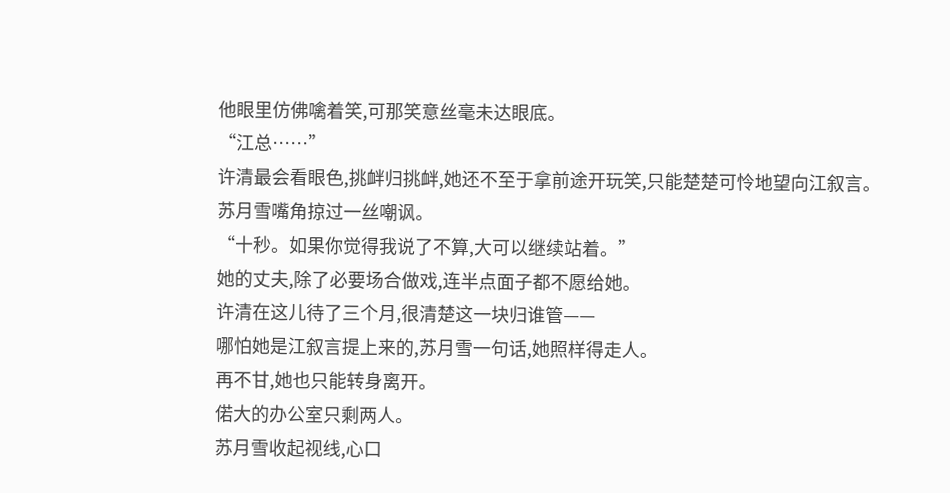他眼里仿佛噙着笑,可那笑意丝毫未达眼底。
“江总……”
许清最会看眼色,挑衅归挑衅,她还不至于拿前途开玩笑,只能楚楚可怜地望向江叙言。
苏月雪嘴角掠过一丝嘲讽。
“十秒。如果你觉得我说了不算,大可以继续站着。”
她的丈夫,除了必要场合做戏,连半点面子都不愿给她。
许清在这儿待了三个月,很清楚这一块归谁管——
哪怕她是江叙言提上来的,苏月雪一句话,她照样得走人。
再不甘,她也只能转身离开。
偌大的办公室只剩两人。
苏月雪收起视线,心口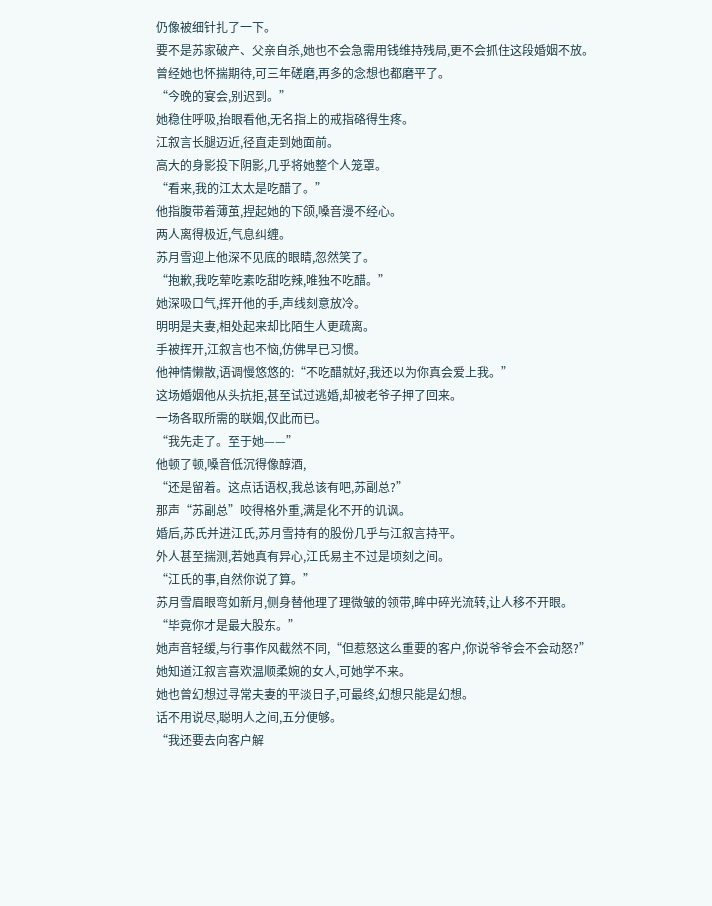仍像被细针扎了一下。
要不是苏家破产、父亲自杀,她也不会急需用钱维持残局,更不会抓住这段婚姻不放。
曾经她也怀揣期待,可三年磋磨,再多的念想也都磨平了。
“今晚的宴会,别迟到。”
她稳住呼吸,抬眼看他,无名指上的戒指硌得生疼。
江叙言长腿迈近,径直走到她面前。
高大的身影投下阴影,几乎将她整个人笼罩。
“看来,我的江太太是吃醋了。”
他指腹带着薄茧,捏起她的下颌,嗓音漫不经心。
两人离得极近,气息纠缠。
苏月雪迎上他深不见底的眼睛,忽然笑了。
“抱歉,我吃荤吃素吃甜吃辣,唯独不吃醋。”
她深吸口气,挥开他的手,声线刻意放冷。
明明是夫妻,相处起来却比陌生人更疏离。
手被挥开,江叙言也不恼,仿佛早已习惯。
他神情懒散,语调慢悠悠的:“不吃醋就好,我还以为你真会爱上我。”
这场婚姻他从头抗拒,甚至试过逃婚,却被老爷子押了回来。
一场各取所需的联姻,仅此而已。
“我先走了。至于她——”
他顿了顿,嗓音低沉得像醇酒,
“还是留着。这点话语权,我总该有吧,苏副总?”
那声“苏副总”咬得格外重,满是化不开的讥讽。
婚后,苏氏并进江氏,苏月雪持有的股份几乎与江叙言持平。
外人甚至揣测,若她真有异心,江氏易主不过是顷刻之间。
“江氏的事,自然你说了算。”
苏月雪眉眼弯如新月,侧身替他理了理微皱的领带,眸中碎光流转,让人移不开眼。
“毕竟你才是最大股东。”
她声音轻缓,与行事作风截然不同,“但惹怒这么重要的客户,你说爷爷会不会动怒?”
她知道江叙言喜欢温顺柔婉的女人,可她学不来。
她也曾幻想过寻常夫妻的平淡日子,可最终,幻想只能是幻想。
话不用说尽,聪明人之间,五分便够。
“我还要去向客户解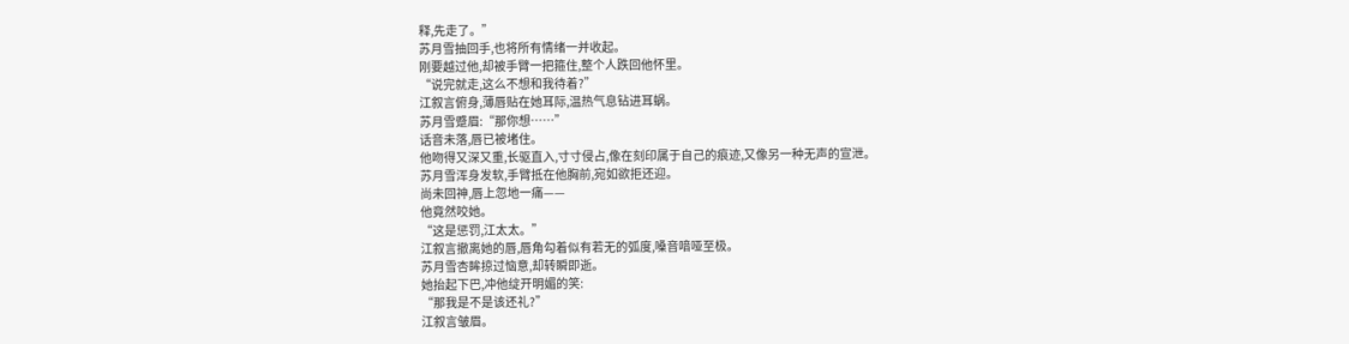释,先走了。”
苏月雪抽回手,也将所有情绪一并收起。
刚要越过他,却被手臂一把箍住,整个人跌回他怀里。
“说完就走,这么不想和我待着?”
江叙言俯身,薄唇贴在她耳际,温热气息钻进耳蜗。
苏月雪蹙眉:“那你想……”
话音未落,唇已被堵住。
他吻得又深又重,长驱直入,寸寸侵占,像在刻印属于自己的痕迹,又像另一种无声的宣泄。
苏月雪浑身发软,手臂抵在他胸前,宛如欲拒还迎。
尚未回神,唇上忽地一痛——
他竟然咬她。
“这是惩罚,江太太。”
江叙言撤离她的唇,唇角勾着似有若无的弧度,嗓音喑哑至极。
苏月雪杏眸掠过恼意,却转瞬即逝。
她抬起下巴,冲他绽开明媚的笑:
“那我是不是该还礼?”
江叙言皱眉。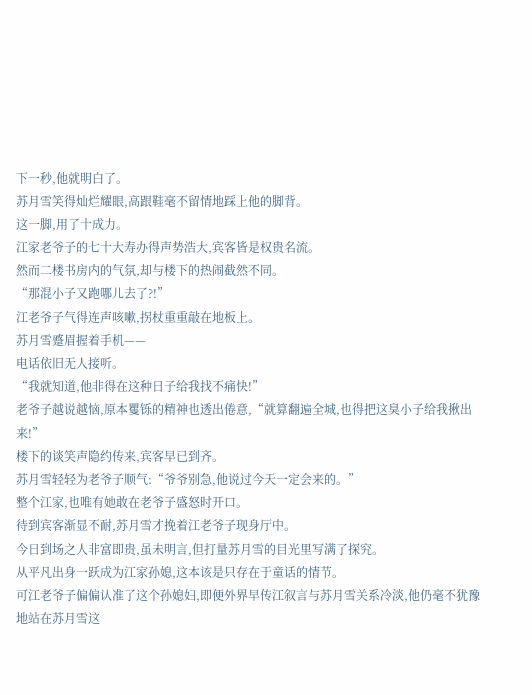下一秒,他就明白了。
苏月雪笑得灿烂耀眼,高跟鞋毫不留情地踩上他的脚背。
这一脚,用了十成力。
江家老爷子的七十大寿办得声势浩大,宾客皆是权贵名流。
然而二楼书房内的气氛,却与楼下的热闹截然不同。
“那混小子又跑哪儿去了?!”
江老爷子气得连声咳嗽,拐杖重重敲在地板上。
苏月雪蹙眉握着手机——
电话依旧无人接听。
“我就知道,他非得在这种日子给我找不痛快!”
老爷子越说越恼,原本矍铄的精神也透出倦意,“就算翻遍全城,也得把这臭小子给我揪出来!”
楼下的谈笑声隐约传来,宾客早已到齐。
苏月雪轻轻为老爷子顺气:“爷爷别急,他说过今天一定会来的。”
整个江家,也唯有她敢在老爷子盛怒时开口。
待到宾客渐显不耐,苏月雪才挽着江老爷子现身厅中。
今日到场之人非富即贵,虽未明言,但打量苏月雪的目光里写满了探究。
从平凡出身一跃成为江家孙媳,这本该是只存在于童话的情节。
可江老爷子偏偏认准了这个孙媳妇,即便外界早传江叙言与苏月雪关系冷淡,他仍毫不犹豫地站在苏月雪这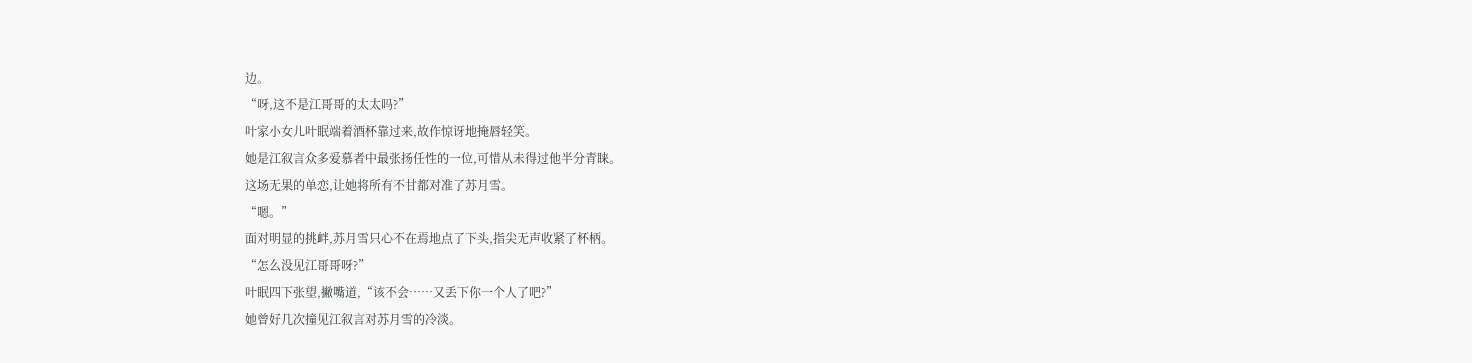边。
“呀,这不是江哥哥的太太吗?”
叶家小女儿叶眠端着酒杯靠过来,故作惊讶地掩唇轻笑。
她是江叙言众多爱慕者中最张扬任性的一位,可惜从未得过他半分青睐。
这场无果的单恋,让她将所有不甘都对准了苏月雪。
“嗯。”
面对明显的挑衅,苏月雪只心不在焉地点了下头,指尖无声收紧了杯柄。
“怎么没见江哥哥呀?”
叶眠四下张望,撇嘴道,“该不会……又丢下你一个人了吧?”
她曾好几次撞见江叙言对苏月雪的冷淡。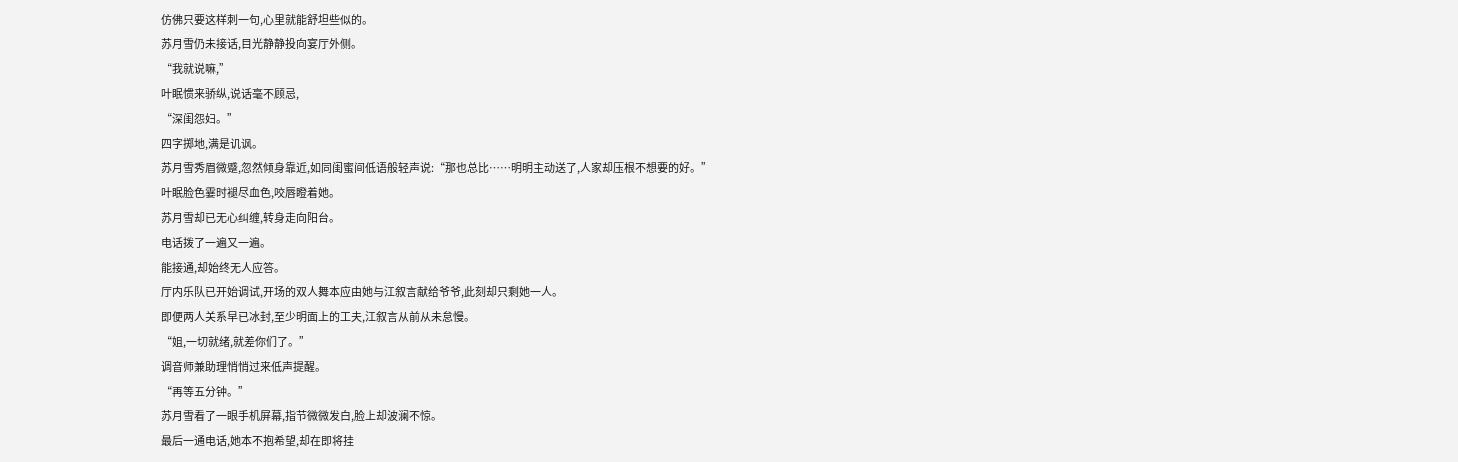仿佛只要这样刺一句,心里就能舒坦些似的。
苏月雪仍未接话,目光静静投向宴厅外侧。
“我就说嘛,”
叶眠惯来骄纵,说话毫不顾忌,
“深闺怨妇。”
四字掷地,满是讥讽。
苏月雪秀眉微蹙,忽然倾身靠近,如同闺蜜间低语般轻声说:“那也总比……明明主动送了,人家却压根不想要的好。”
叶眠脸色霎时褪尽血色,咬唇瞪着她。
苏月雪却已无心纠缠,转身走向阳台。
电话拨了一遍又一遍。
能接通,却始终无人应答。
厅内乐队已开始调试,开场的双人舞本应由她与江叙言献给爷爷,此刻却只剩她一人。
即便两人关系早已冰封,至少明面上的工夫,江叙言从前从未怠慢。
“姐,一切就绪,就差你们了。”
调音师兼助理悄悄过来低声提醒。
“再等五分钟。”
苏月雪看了一眼手机屏幕,指节微微发白,脸上却波澜不惊。
最后一通电话,她本不抱希望,却在即将挂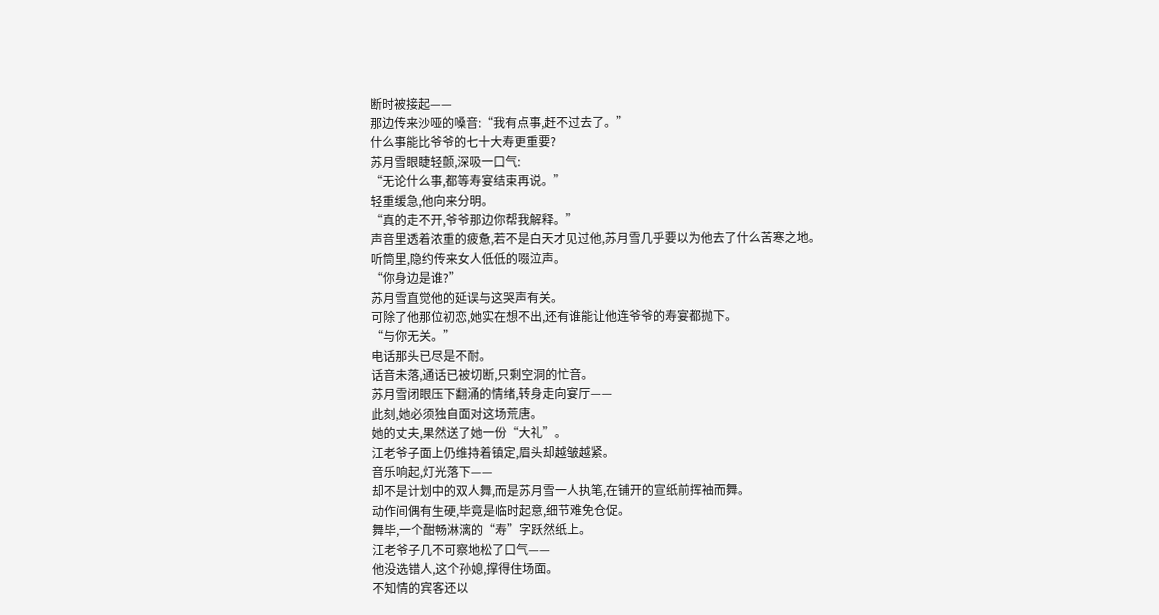断时被接起——
那边传来沙哑的嗓音:“我有点事,赶不过去了。”
什么事能比爷爷的七十大寿更重要?
苏月雪眼睫轻颤,深吸一口气:
“无论什么事,都等寿宴结束再说。”
轻重缓急,他向来分明。
“真的走不开,爷爷那边你帮我解释。”
声音里透着浓重的疲惫,若不是白天才见过他,苏月雪几乎要以为他去了什么苦寒之地。
听筒里,隐约传来女人低低的啜泣声。
“你身边是谁?”
苏月雪直觉他的延误与这哭声有关。
可除了他那位初恋,她实在想不出,还有谁能让他连爷爷的寿宴都抛下。
“与你无关。”
电话那头已尽是不耐。
话音未落,通话已被切断,只剩空洞的忙音。
苏月雪闭眼压下翻涌的情绪,转身走向宴厅——
此刻,她必须独自面对这场荒唐。
她的丈夫,果然送了她一份“大礼”。
江老爷子面上仍维持着镇定,眉头却越皱越紧。
音乐响起,灯光落下——
却不是计划中的双人舞,而是苏月雪一人执笔,在铺开的宣纸前挥袖而舞。
动作间偶有生硬,毕竟是临时起意,细节难免仓促。
舞毕,一个酣畅淋漓的“寿”字跃然纸上。
江老爷子几不可察地松了口气——
他没选错人,这个孙媳,撑得住场面。
不知情的宾客还以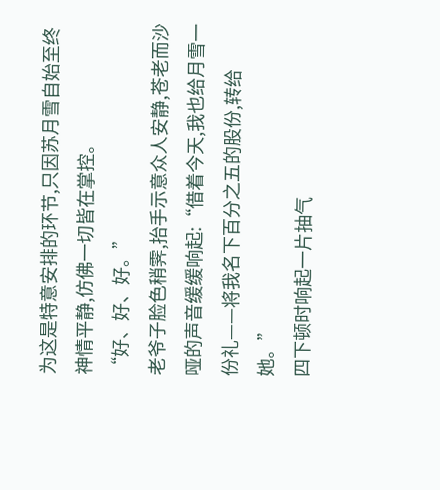为这是特意安排的环节,只因苏月雪自始至终神情平静,仿佛一切皆在掌控。
“好、好、好。”
老爷子脸色稍霁,抬手示意众人安静,苍老而沙哑的声音缓缓响起:“借着今天,我也给月雪一份礼——将我名下百分之五的股份,转给她。”
四下顿时响起一片抽气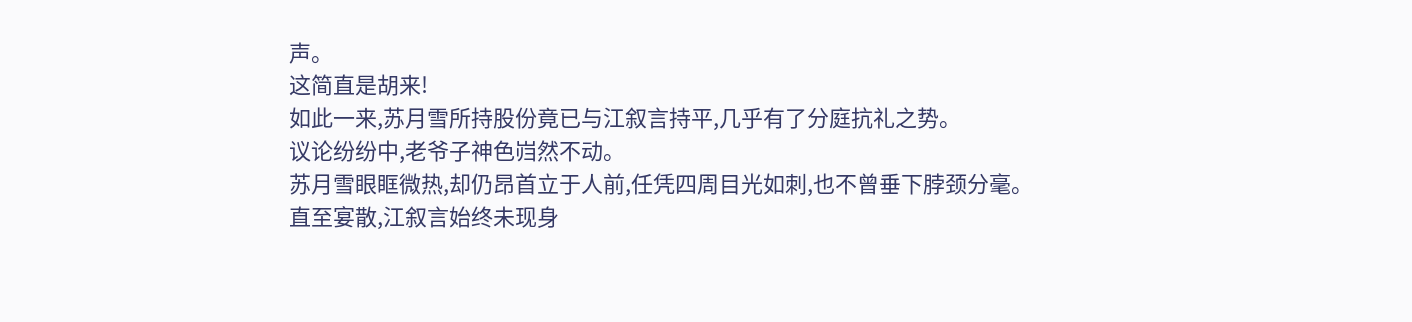声。
这简直是胡来!
如此一来,苏月雪所持股份竟已与江叙言持平,几乎有了分庭抗礼之势。
议论纷纷中,老爷子神色岿然不动。
苏月雪眼眶微热,却仍昂首立于人前,任凭四周目光如刺,也不曾垂下脖颈分毫。
直至宴散,江叙言始终未现身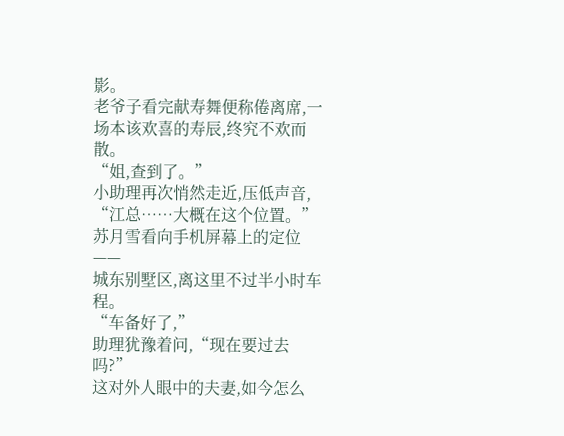影。
老爷子看完献寿舞便称倦离席,一场本该欢喜的寿辰,终究不欢而散。
“姐,查到了。”
小助理再次悄然走近,压低声音,
“江总……大概在这个位置。”
苏月雪看向手机屏幕上的定位——
城东别墅区,离这里不过半小时车程。
“车备好了,”
助理犹豫着问,“现在要过去吗?”
这对外人眼中的夫妻,如今怎么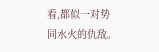看,都似一对势同水火的仇敌。